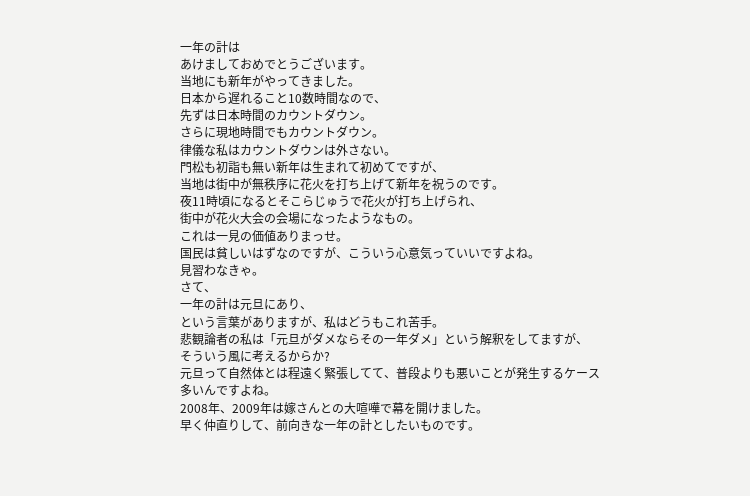一年の計は
あけましておめでとうございます。
当地にも新年がやってきました。
日本から遅れること10数時間なので、
先ずは日本時間のカウントダウン。
さらに現地時間でもカウントダウン。
律儀な私はカウントダウンは外さない。
門松も初詣も無い新年は生まれて初めてですが、
当地は街中が無秩序に花火を打ち上げて新年を祝うのです。
夜11時頃になるとそこらじゅうで花火が打ち上げられ、
街中が花火大会の会場になったようなもの。
これは一見の価値ありまっせ。
国民は貧しいはずなのですが、こういう心意気っていいですよね。
見習わなきゃ。
さて、
一年の計は元旦にあり、
という言葉がありますが、私はどうもこれ苦手。
悲観論者の私は「元旦がダメならその一年ダメ」という解釈をしてますが、
そういう風に考えるからか?
元旦って自然体とは程遠く緊張してて、普段よりも悪いことが発生するケース
多いんですよね。
2008年、2009年は嫁さんとの大喧嘩で幕を開けました。
早く仲直りして、前向きな一年の計としたいものです。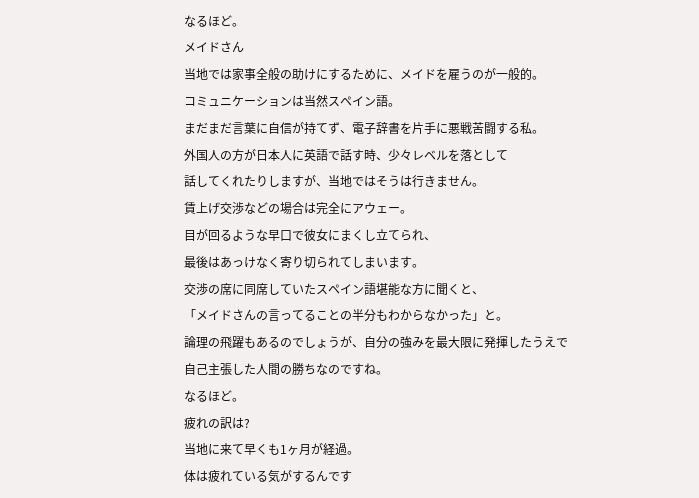なるほど。
メイドさん
当地では家事全般の助けにするために、メイドを雇うのが一般的。
コミュニケーションは当然スペイン語。
まだまだ言葉に自信が持てず、電子辞書を片手に悪戦苦闘する私。
外国人の方が日本人に英語で話す時、少々レベルを落として
話してくれたりしますが、当地ではそうは行きません。
賃上げ交渉などの場合は完全にアウェー。
目が回るような早口で彼女にまくし立てられ、
最後はあっけなく寄り切られてしまいます。
交渉の席に同席していたスペイン語堪能な方に聞くと、
「メイドさんの言ってることの半分もわからなかった」と。
論理の飛躍もあるのでしょうが、自分の強みを最大限に発揮したうえで
自己主張した人間の勝ちなのですね。
なるほど。
疲れの訳は?
当地に来て早くも1ヶ月が経過。
体は疲れている気がするんです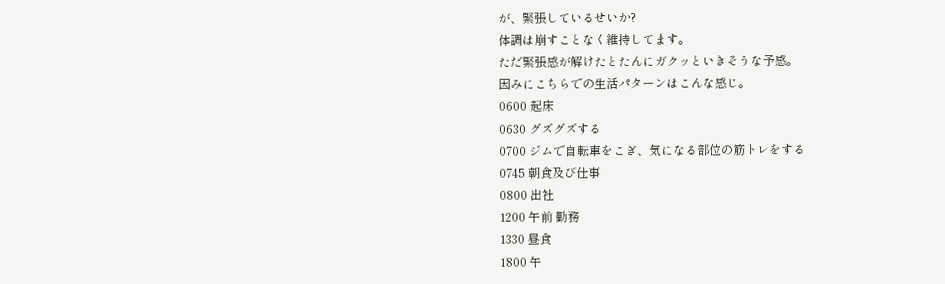が、緊張しているせいか?
体調は崩すことなく維持してます。
ただ緊張感が解けたとたんにガクッといきそうな予感。
因みにこちらでの生活パターンはこんな感じ。
0600 起床
0630 グズグズする
0700 ジムで自転車をこぎ、気になる部位の筋トレをする
0745 朝食及び仕事
0800 出社
1200 午前 勤務
1330 昼食
1800 午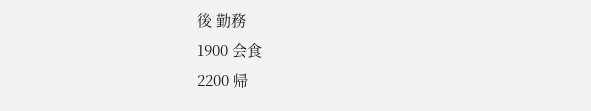後 勤務
1900 会食
2200 帰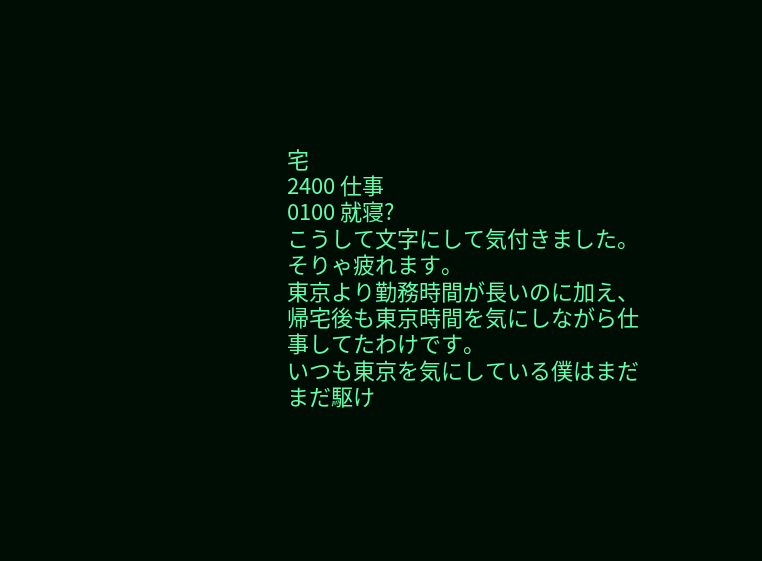宅
2400 仕事
0100 就寝?
こうして文字にして気付きました。
そりゃ疲れます。
東京より勤務時間が長いのに加え、
帰宅後も東京時間を気にしながら仕事してたわけです。
いつも東京を気にしている僕はまだまだ駆け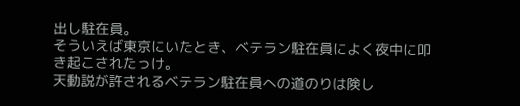出し駐在員。
そういえば東京にいたとき、ベテラン駐在員によく夜中に叩き起こされたっけ。
天動説が許されるベテラン駐在員への道のりは険し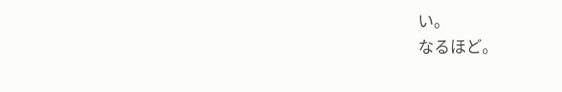い。
なるほど。